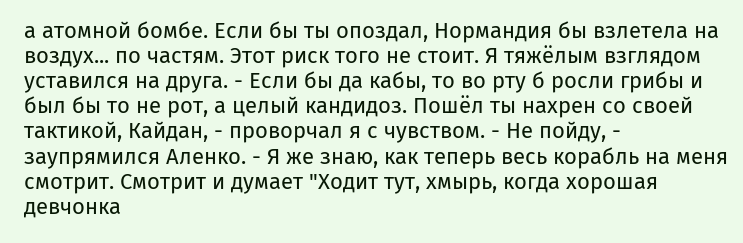а атомной бомбе. Если бы ты опоздал, Нормандия бы взлетела на воздух... по частям. Этот риск того не стоит. Я тяжёлым взглядом уставился на друга. - Если бы да кабы, то во рту б росли грибы и был бы то не рот, а целый кандидоз. Пошёл ты нахрен со своей тактикой, Кайдан, - проворчал я с чувством. - Не пойду, - заупрямился Аленко. - Я же знаю, как теперь весь корабль на меня смотрит. Смотрит и думает "Ходит тут, хмырь, когда хорошая девчонка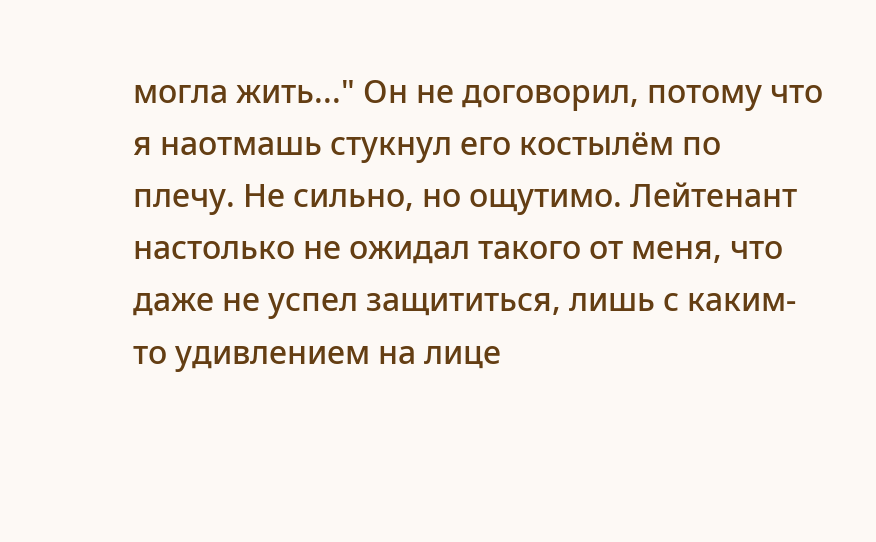могла жить..." Он не договорил, потому что я наотмашь стукнул его костылём по плечу. Не сильно, но ощутимо. Лейтенант настолько не ожидал такого от меня, что даже не успел защититься, лишь с каким-то удивлением на лице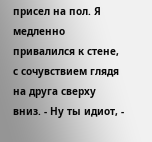присел на пол. Я медленно привалился к стене, с сочувствием глядя на друга сверху вниз. - Ну ты идиот, -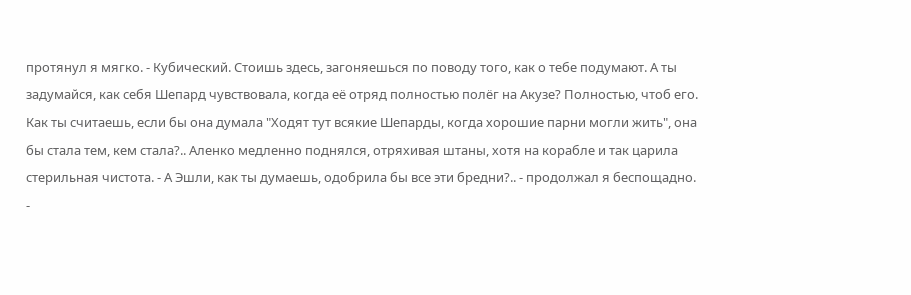протянул я мягко. - Кубический. Стоишь здесь, загоняешься по поводу того, как о тебе подумают. А ты задумайся, как себя Шепард чувствовала, когда её отряд полностью полёг на Акузе? Полностью, чтоб его. Как ты считаешь, если бы она думала "Ходят тут всякие Шепарды, когда хорошие парни могли жить", она бы стала тем, кем стала?.. Аленко медленно поднялся, отряхивая штаны, хотя на корабле и так царила стерильная чистота. - А Эшли, как ты думаешь, одобрила бы все эти бредни?.. - продолжал я беспощадно. -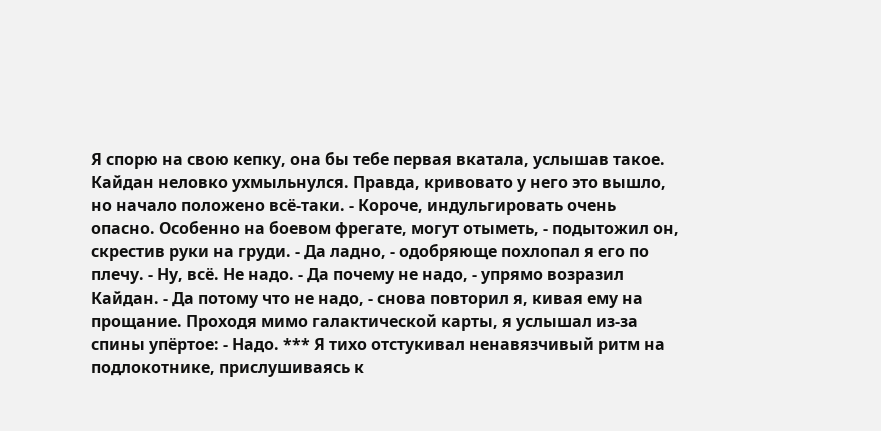Я спорю на свою кепку, она бы тебе первая вкатала, услышав такое. Кайдан неловко ухмыльнулся. Правда, кривовато у него это вышло, но начало положено всё-таки. - Короче, индульгировать очень опасно. Особенно на боевом фрегате, могут отыметь, - подытожил он, скрестив руки на груди. - Да ладно, - одобряюще похлопал я его по плечу. - Ну, всё. Не надо. - Да почему не надо, - упрямо возразил Кайдан. - Да потому что не надо, - снова повторил я, кивая ему на прощание. Проходя мимо галактической карты, я услышал из-за спины упёртое: - Надо. *** Я тихо отстукивал ненавязчивый ритм на подлокотнике, прислушиваясь к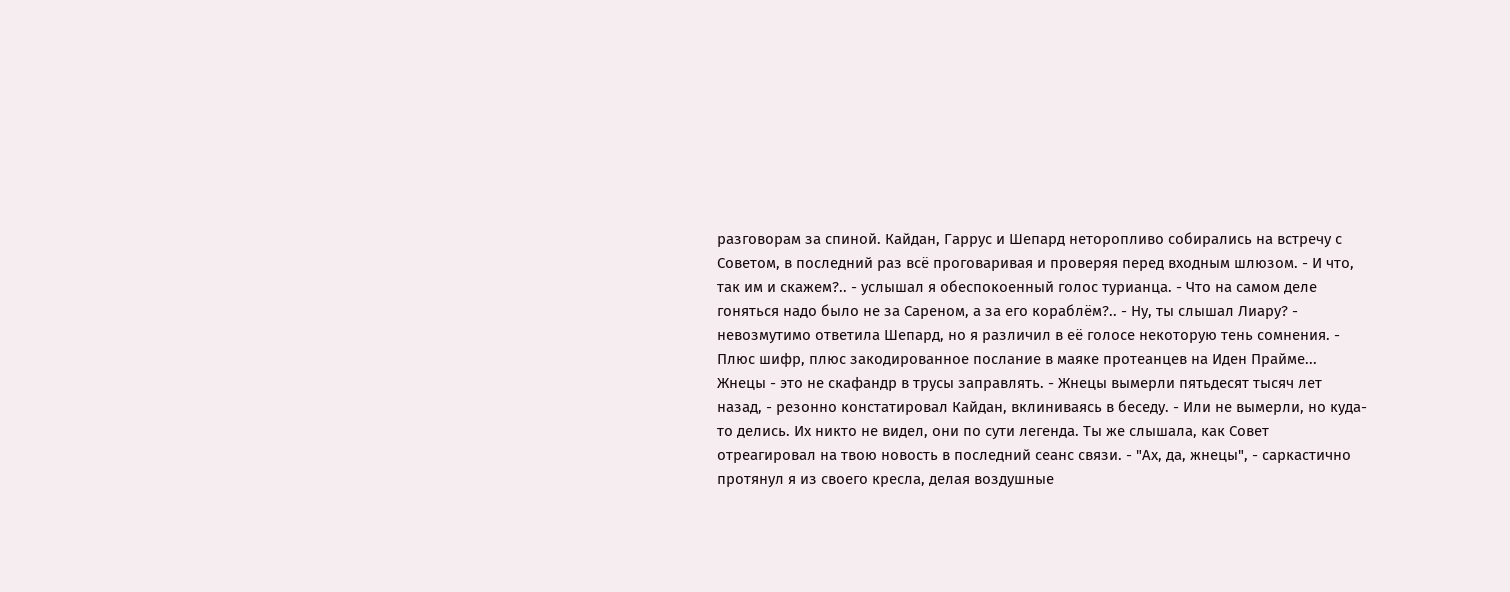разговорам за спиной. Кайдан, Гаррус и Шепард неторопливо собирались на встречу с Советом, в последний раз всё проговаривая и проверяя перед входным шлюзом. - И что, так им и скажем?.. - услышал я обеспокоенный голос турианца. - Что на самом деле гоняться надо было не за Сареном, а за его кораблём?.. - Ну, ты слышал Лиару? - невозмутимо ответила Шепард, но я различил в её голосе некоторую тень сомнения. - Плюс шифр, плюс закодированное послание в маяке протеанцев на Иден Прайме... Жнецы - это не скафандр в трусы заправлять. - Жнецы вымерли пятьдесят тысяч лет назад, - резонно констатировал Кайдан, вклиниваясь в беседу. - Или не вымерли, но куда-то делись. Их никто не видел, они по сути легенда. Ты же слышала, как Совет отреагировал на твою новость в последний сеанс связи. - "Ах, да, жнецы", - саркастично протянул я из своего кресла, делая воздушные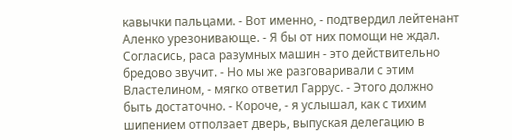кавычки пальцами. - Вот именно, - подтвердил лейтенант Аленко урезонивающе. - Я бы от них помощи не ждал. Согласись, раса разумных машин - это действительно бредово звучит. - Но мы же разговаривали с этим Властелином, - мягко ответил Гаррус. - Этого должно быть достаточно. - Короче, - я услышал, как с тихим шипением отползает дверь, выпуская делегацию в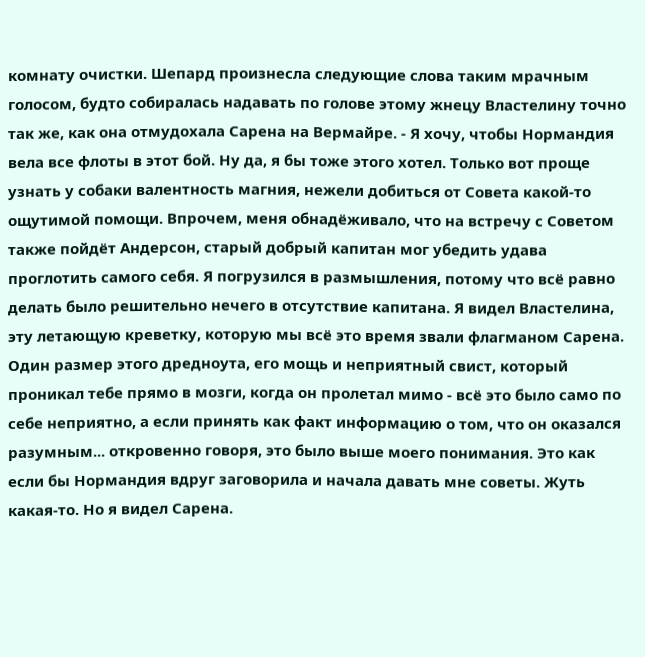комнату очистки. Шепард произнесла следующие слова таким мрачным голосом, будто собиралась надавать по голове этому жнецу Властелину точно так же, как она отмудохала Сарена на Вермайре. - Я хочу, чтобы Нормандия вела все флоты в этот бой. Ну да, я бы тоже этого хотел. Только вот проще узнать у собаки валентность магния, нежели добиться от Совета какой-то ощутимой помощи. Впрочем, меня обнадёживало, что на встречу с Советом также пойдёт Андерсон, старый добрый капитан мог убедить удава проглотить самого себя. Я погрузился в размышления, потому что всё равно делать было решительно нечего в отсутствие капитана. Я видел Властелина, эту летающую креветку, которую мы всё это время звали флагманом Сарена. Один размер этого дредноута, его мощь и неприятный свист, который проникал тебе прямо в мозги, когда он пролетал мимо - всё это было само по себе неприятно, а если принять как факт информацию о том, что он оказался разумным... откровенно говоря, это было выше моего понимания. Это как если бы Нормандия вдруг заговорила и начала давать мне советы. Жуть какая-то. Но я видел Сарена.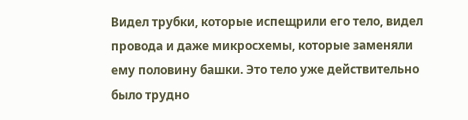Видел трубки, которые испещрили его тело, видел провода и даже микросхемы, которые заменяли ему половину башки. Это тело уже действительно было трудно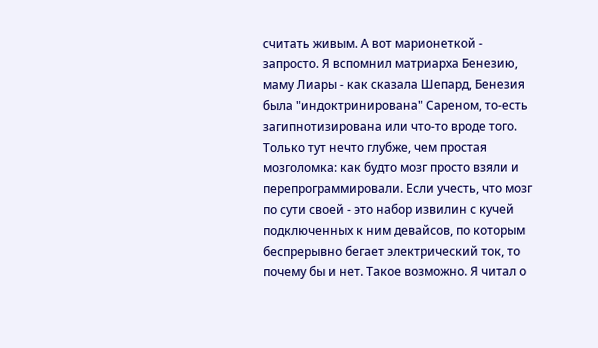считать живым. А вот марионеткой - запросто. Я вспомнил матриарха Бенезию, маму Лиары - как сказала Шепард, Бенезия была "индоктринирована" Сареном, то-есть загипнотизирована или что-то вроде того. Только тут нечто глубже, чем простая мозголомка: как будто мозг просто взяли и перепрограммировали. Если учесть, что мозг по сути своей - это набор извилин с кучей подключенных к ним девайсов, по которым беспрерывно бегает электрический ток, то почему бы и нет. Такое возможно. Я читал о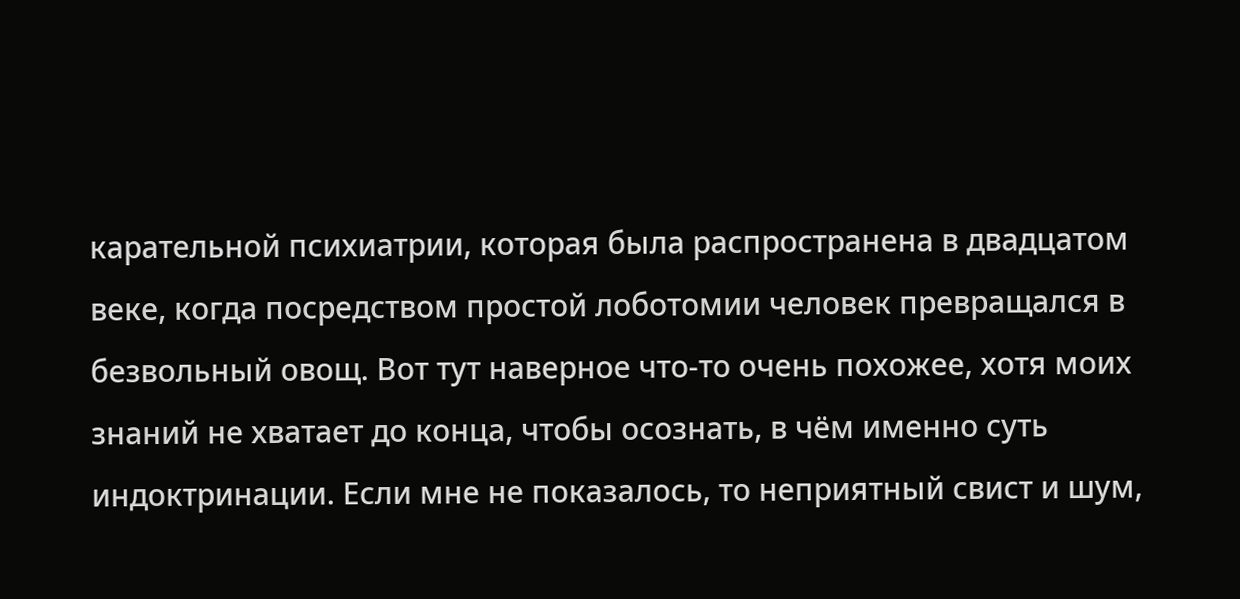карательной психиатрии, которая была распространена в двадцатом веке, когда посредством простой лоботомии человек превращался в безвольный овощ. Вот тут наверное что-то очень похожее, хотя моих знаний не хватает до конца, чтобы осознать, в чём именно суть индоктринации. Если мне не показалось, то неприятный свист и шум,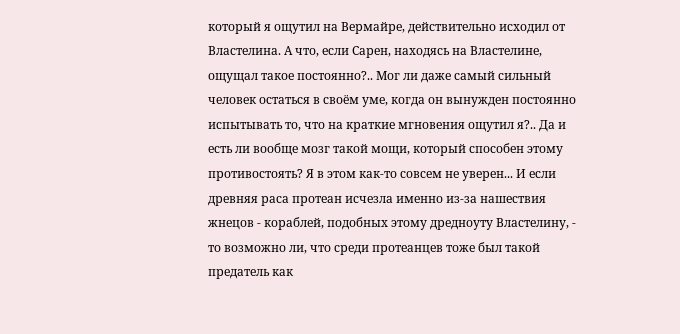который я ощутил на Вермайре, действительно исходил от Властелина. А что, если Сарен, находясь на Властелине, ощущал такое постоянно?.. Мог ли даже самый сильный человек остаться в своём уме, когда он вынужден постоянно испытывать то, что на краткие мгновения ощутил я?.. Да и есть ли вообще мозг такой мощи, который способен этому противостоять? Я в этом как-то совсем не уверен... И если древняя раса протеан исчезла именно из-за нашествия жнецов - кораблей, подобных этому дредноуту Властелину, - то возможно ли, что среди протеанцев тоже был такой предатель как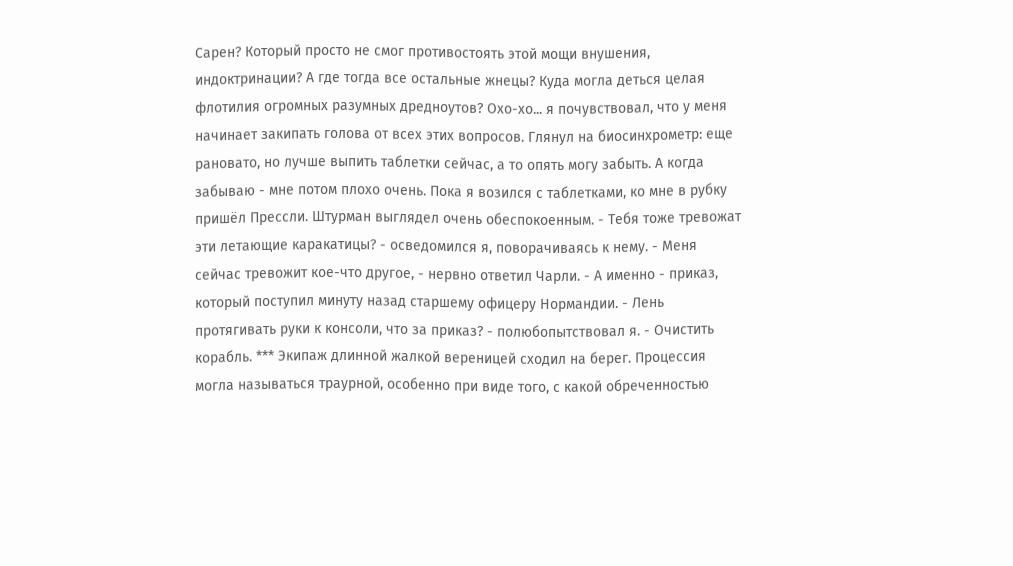Сарен? Который просто не смог противостоять этой мощи внушения, индоктринации? А где тогда все остальные жнецы? Куда могла деться целая флотилия огромных разумных дредноутов? Охо-хо... я почувствовал, что у меня начинает закипать голова от всех этих вопросов. Глянул на биосинхрометр: еще рановато, но лучше выпить таблетки сейчас, а то опять могу забыть. А когда забываю - мне потом плохо очень. Пока я возился с таблетками, ко мне в рубку пришёл Прессли. Штурман выглядел очень обеспокоенным. - Тебя тоже тревожат эти летающие каракатицы? - осведомился я, поворачиваясь к нему. - Меня сейчас тревожит кое-что другое, - нервно ответил Чарли. - А именно - приказ, который поступил минуту назад старшему офицеру Нормандии. - Лень протягивать руки к консоли, что за приказ? - полюбопытствовал я. - Очистить корабль. *** Экипаж длинной жалкой вереницей сходил на берег. Процессия могла называться траурной, особенно при виде того, с какой обреченностью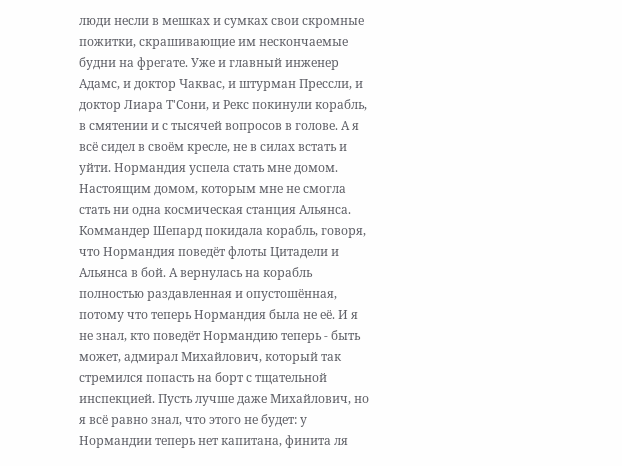люди несли в мешках и сумках свои скромные пожитки, скрашивающие им нескончаемые будни на фрегате. Уже и главный инженер Адамс, и доктор Чаквас, и штурман Прессли, и доктор Лиара Т'Сони, и Рекс покинули корабль, в смятении и с тысячей вопросов в голове. А я всё сидел в своём кресле, не в силах встать и уйти. Нормандия успела стать мне домом. Настоящим домом, которым мне не смогла стать ни одна космическая станция Альянса. Коммандер Шепард покидала корабль, говоря, что Нормандия поведёт флоты Цитадели и Альянса в бой. А вернулась на корабль полностью раздавленная и опустошённая, потому что теперь Нормандия была не её. И я не знал, кто поведёт Нормандию теперь - быть может, адмирал Михайлович, который так стремился попасть на борт с тщательной инспекцией. Пусть лучше даже Михайлович, но я всё равно знал, что этого не будет: у Нормандии теперь нет капитана, финита ля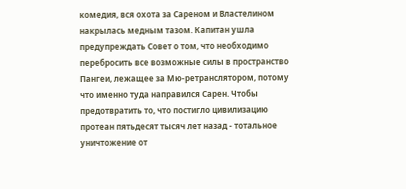комедия, вся охота за Сареном и Властелином накрылась медным тазом. Капитан ушла предупреждать Совет о том, что необходимо перебросить все возможные силы в пространство Пангеи, лежащее за Мю-ретранслятором, потому что именно туда направился Сарен. Чтобы предотвратить то, что постигло цивилизацию протеан пятьдесят тысяч лет назад - тотальное уничтожение от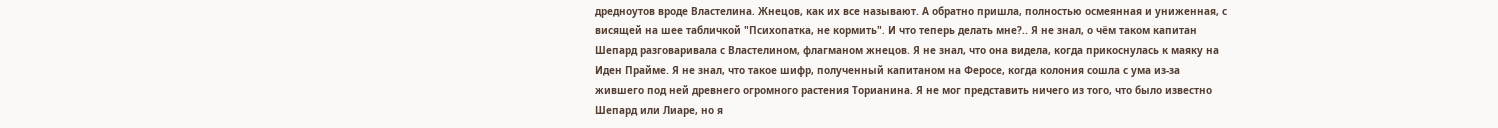дредноутов вроде Властелина. Жнецов, как их все называют. А обратно пришла, полностью осмеянная и униженная, с висящей на шее табличкой "Психопатка, не кормить". И что теперь делать мне?.. Я не знал, о чём таком капитан Шепард разговаривала с Властелином, флагманом жнецов. Я не знал, что она видела, когда прикоснулась к маяку на Иден Прайме. Я не знал, что такое шифр, полученный капитаном на Феросе, когда колония сошла с ума из-за жившего под ней древнего огромного растения Торианина. Я не мог представить ничего из того, что было известно Шепард или Лиаре, но я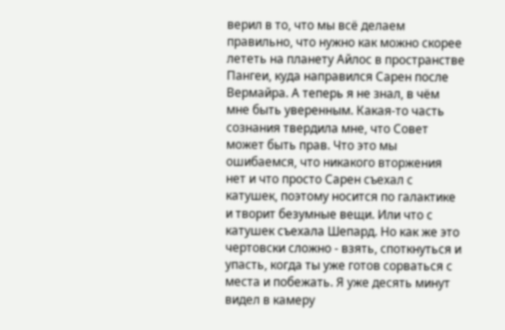верил в то, что мы всё делаем правильно, что нужно как можно скорее лететь на планету Айлос в пространстве Пангеи, куда направился Сарен после Вермайра. А теперь я не знал, в чём мне быть уверенным. Какая-то часть сознания твердила мне, что Совет может быть прав. Что это мы ошибаемся, что никакого вторжения нет и что просто Сарен съехал с катушек, поэтому носится по галактике и творит безумные вещи. Или что с катушек съехала Шепард. Но как же это чертовски сложно - взять, споткнуться и упасть, когда ты уже готов сорваться с места и побежать. Я уже десять минут видел в камеру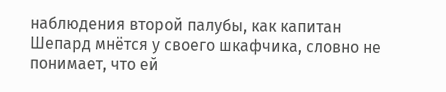наблюдения второй палубы, как капитан Шепард мнётся у своего шкафчика, словно не понимает, что ей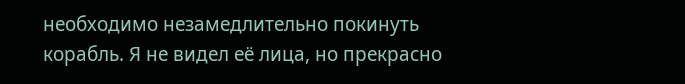необходимо незамедлительно покинуть корабль. Я не видел её лица, но прекрасно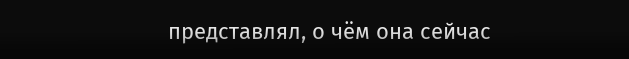представлял, о чём она сейчас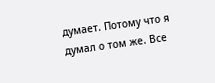думает. Потому что я думал о том же. Все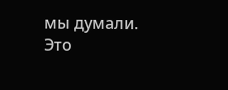мы думали. Это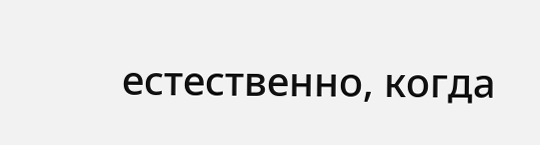естественно, когда